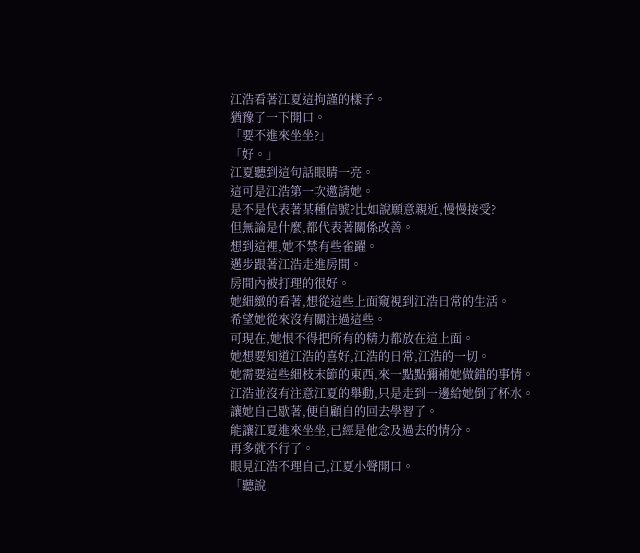江浩看著江夏這拘謹的樣子。
猶豫了一下開口。
「要不進來坐坐?」
「好。」
江夏聽到這句話眼睛一亮。
這可是江浩第一次邀請她。
是不是代表著某種信號?比如說願意親近,慢慢接受?
但無論是什麼,都代表著關係改善。
想到這裡,她不禁有些雀躍。
邁步跟著江浩走進房間。
房間內被打理的很好。
她細緻的看著,想從這些上面窺視到江浩日常的生活。
希望她從來沒有關注過這些。
可現在,她恨不得把所有的精力都放在這上面。
她想要知道江浩的喜好,江浩的日常,江浩的一切。
她需要這些細枝末節的東西,來一點點彌補她做錯的事情。
江浩並沒有注意江夏的舉動,只是走到一邊給她倒了杯水。
讓她自己歇著,便自顧自的回去學習了。
能讓江夏進來坐坐,已經是他念及過去的情分。
再多就不行了。
眼見江浩不理自己,江夏小聲開口。
「聽說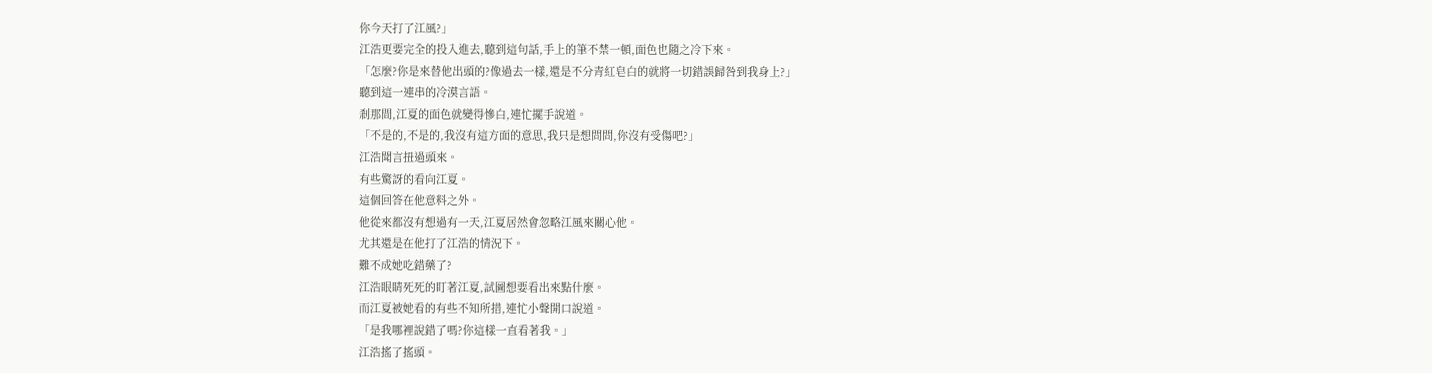你今天打了江風?」
江浩更要完全的投入進去,聽到這句話,手上的筆不禁一頓,面色也隨之冷下來。
「怎麼?你是來替他出頭的?像過去一樣,還是不分青紅皂白的就將一切錯誤歸咎到我身上?」
聽到這一連串的冷漠言語。
剎那間,江夏的面色就變得慘白,連忙擺手說道。
「不是的,不是的,我沒有這方面的意思,我只是想問問,你沒有受傷吧?」
江浩聞言扭過頭來。
有些驚訝的看向江夏。
這個回答在他意料之外。
他從來都沒有想過有一天,江夏居然會忽略江風來關心他。
尤其還是在他打了江浩的情況下。
難不成她吃錯藥了?
江浩眼睛死死的盯著江夏,試圖想要看出來點什麼。
而江夏被她看的有些不知所措,連忙小聲開口說道。
「是我哪裡說錯了嗎?你這樣一直看著我。」
江浩搖了搖頭。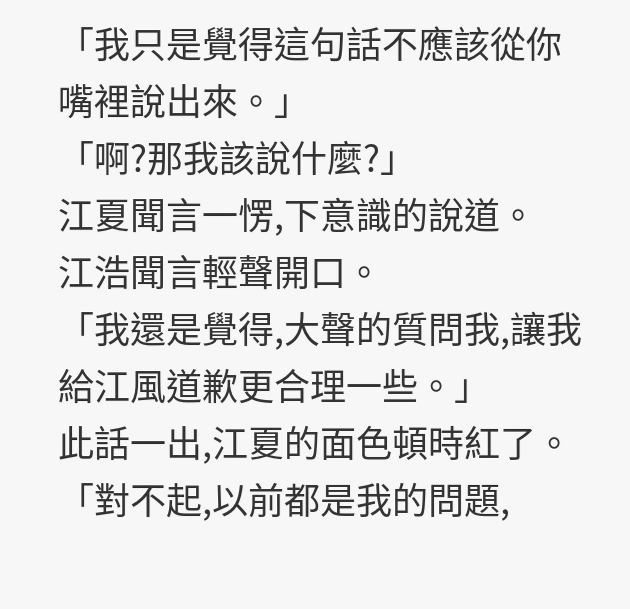「我只是覺得這句話不應該從你嘴裡說出來。」
「啊?那我該說什麼?」
江夏聞言一愣,下意識的說道。
江浩聞言輕聲開口。
「我還是覺得,大聲的質問我,讓我給江風道歉更合理一些。」
此話一出,江夏的面色頓時紅了。
「對不起,以前都是我的問題,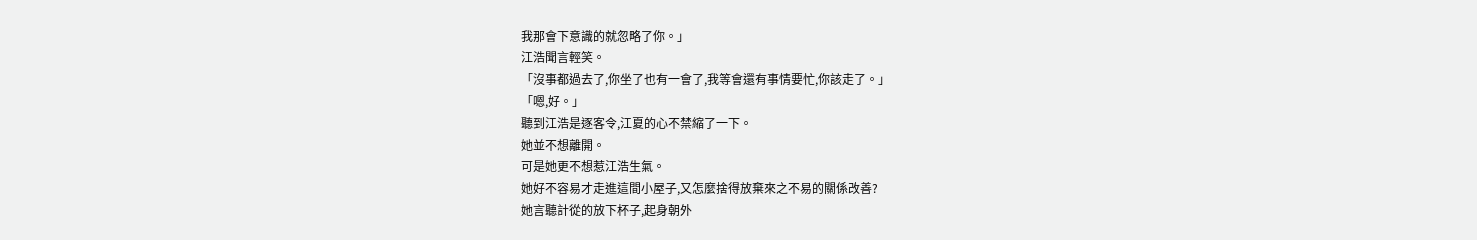我那會下意識的就忽略了你。」
江浩聞言輕笑。
「沒事都過去了,你坐了也有一會了,我等會還有事情要忙,你該走了。」
「嗯,好。」
聽到江浩是逐客令,江夏的心不禁縮了一下。
她並不想離開。
可是她更不想惹江浩生氣。
她好不容易才走進這間小屋子,又怎麼捨得放棄來之不易的關係改善?
她言聽計從的放下杯子,起身朝外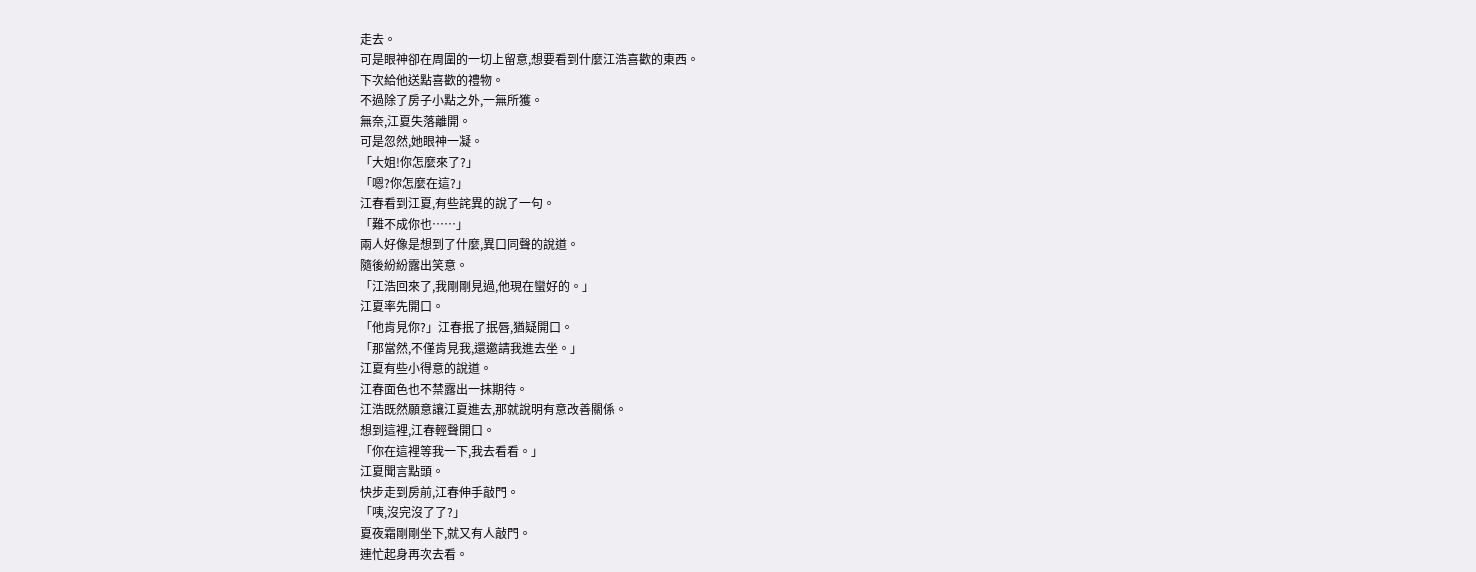走去。
可是眼神卻在周圍的一切上留意,想要看到什麼江浩喜歡的東西。
下次給他送點喜歡的禮物。
不過除了房子小點之外,一無所獲。
無奈,江夏失落離開。
可是忽然,她眼神一凝。
「大姐!你怎麼來了?」
「嗯?你怎麼在這?」
江春看到江夏,有些詫異的說了一句。
「難不成你也……」
兩人好像是想到了什麼,異口同聲的說道。
隨後紛紛露出笑意。
「江浩回來了,我剛剛見過,他現在蠻好的。」
江夏率先開口。
「他肯見你?」江春抿了抿唇,猶疑開口。
「那當然,不僅肯見我,還邀請我進去坐。」
江夏有些小得意的說道。
江春面色也不禁露出一抹期待。
江浩既然願意讓江夏進去,那就說明有意改善關係。
想到這裡,江春輕聲開口。
「你在這裡等我一下,我去看看。」
江夏聞言點頭。
快步走到房前,江春伸手敲門。
「咦,沒完沒了了?」
夏夜霜剛剛坐下,就又有人敲門。
連忙起身再次去看。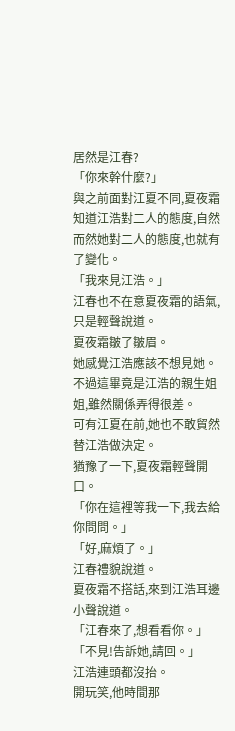居然是江春?
「你來幹什麼?」
與之前面對江夏不同,夏夜霜知道江浩對二人的態度,自然而然她對二人的態度,也就有了變化。
「我來見江浩。」
江春也不在意夏夜霜的語氣,只是輕聲說道。
夏夜霜皺了皺眉。
她感覺江浩應該不想見她。
不過這畢竟是江浩的親生姐姐,雖然關係弄得很差。
可有江夏在前,她也不敢貿然替江浩做決定。
猶豫了一下,夏夜霜輕聲開口。
「你在這裡等我一下,我去給你問問。」
「好,麻煩了。」
江春禮貌說道。
夏夜霜不搭話,來到江浩耳邊小聲說道。
「江春來了,想看看你。」
「不見!告訴她,請回。」
江浩連頭都沒抬。
開玩笑,他時間那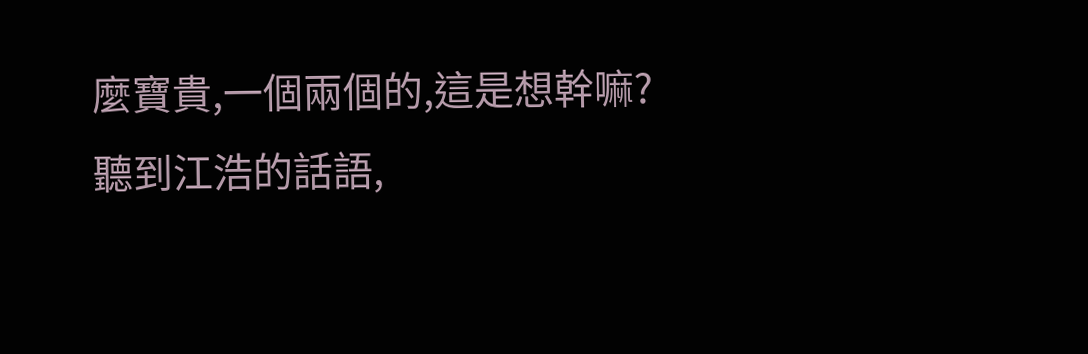麼寶貴,一個兩個的,這是想幹嘛?
聽到江浩的話語,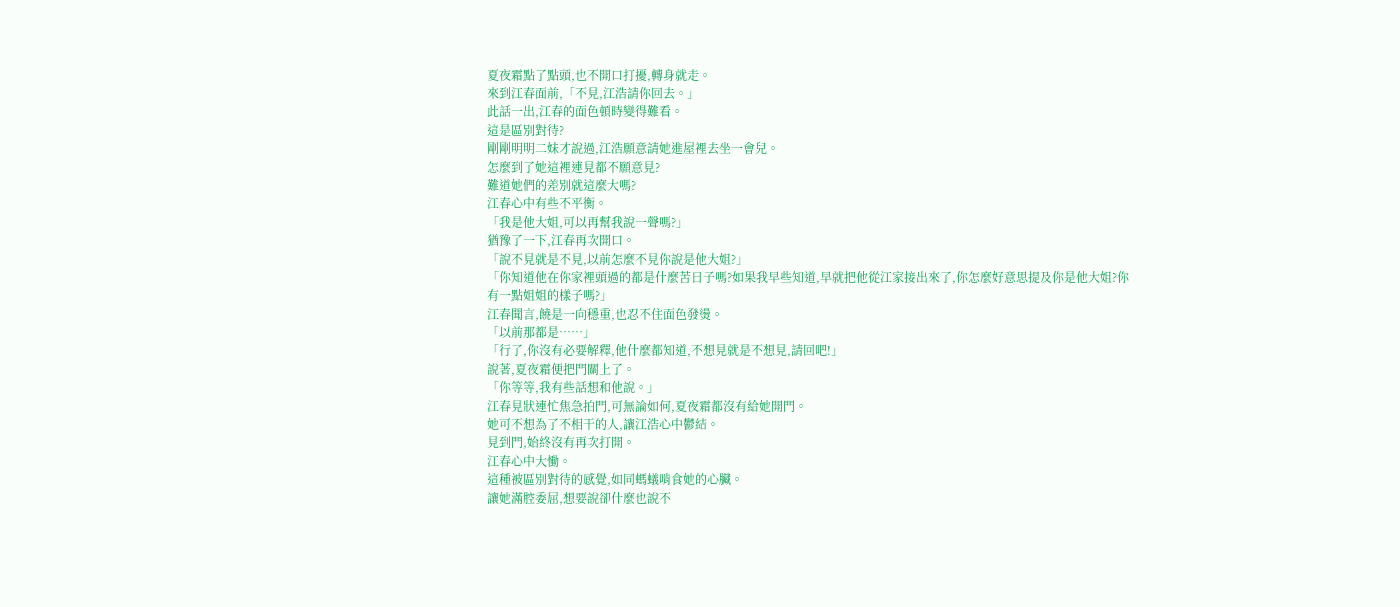夏夜霜點了點頭,也不開口打擾,轉身就走。
來到江春面前,「不見,江浩請你回去。」
此話一出,江春的面色頓時變得難看。
這是區別對待?
剛剛明明二妹才說過,江浩願意請她進屋裡去坐一會兒。
怎麼到了她這裡連見都不願意見?
難道她們的差別就這麼大嗎?
江春心中有些不平衡。
「我是他大姐,可以再幫我說一聲嗎?」
猶豫了一下,江春再次開口。
「說不見就是不見,以前怎麼不見你說是他大姐?」
「你知道他在你家裡頭過的都是什麼苦日子嗎?如果我早些知道,早就把他從江家接出來了,你怎麼好意思提及你是他大姐?你有一點姐姐的樣子嗎?」
江春聞言,饒是一向穩重,也忍不住面色發燙。
「以前那都是……」
「行了,你沒有必要解釋,他什麼都知道,不想見就是不想見,請回吧!」
說著,夏夜霜便把門關上了。
「你等等,我有些話想和他說。」
江春見狀連忙焦急拍門,可無論如何,夏夜霜都沒有給她開門。
她可不想為了不相干的人,讓江浩心中鬱結。
見到門,始終沒有再次打開。
江春心中大慟。
這種被區別對待的感覺,如同螞蟻啃食她的心臟。
讓她滿腔委屈,想要說卻什麼也說不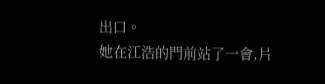出口。
她在江浩的門前站了一會,片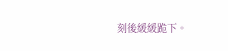刻後緩緩跪下。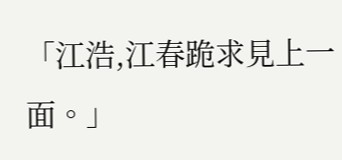「江浩,江春跪求見上一面。」